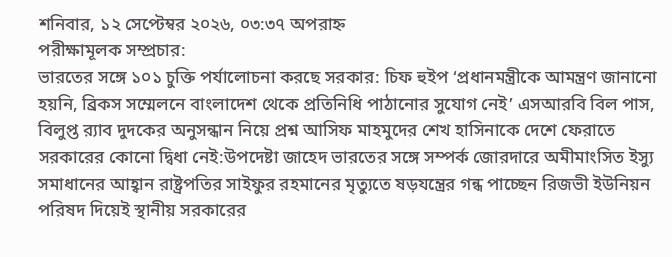শনিবার, ১২ সেপ্টেম্বর ২০২৬, ০৩:৩৭ অপরাহ্ন
পরীক্ষামূলক সম্প্রচার:
ভারতের সঙ্গে ১০১ চুক্তি পর্যালোচনা করছে সরকার: চিফ হুইপ ‘প্রধানমন্ত্রীকে আমন্ত্রণ জানানো হয়নি, ব্রিকস সম্মেলনে বাংলাদেশ থেকে প্রতিনিধি পাঠানোর সুযোগ নেই’ এসআরবি বিল পাস, বিলুপ্ত র‍্যাব দুদকের অনুসন্ধান নিয়ে প্রশ্ন আসিফ মাহমুদের শেখ হাসিনাকে দেশে ফেরাতে সরকারের কোনো দ্বিধা নেই:উপদেষ্টা জাহেদ ভারতের সঙ্গে সম্পর্ক জোরদারে অমীমাংসিত ইস্যু সমাধানের আহ্বান রাষ্ট্রপতির সাইফুর রহমানের মৃত্যুতে ষড়যন্ত্রের গন্ধ পাচ্ছেন রিজভী ইউনিয়ন পরিষদ দিয়েই স্থানীয় সরকারের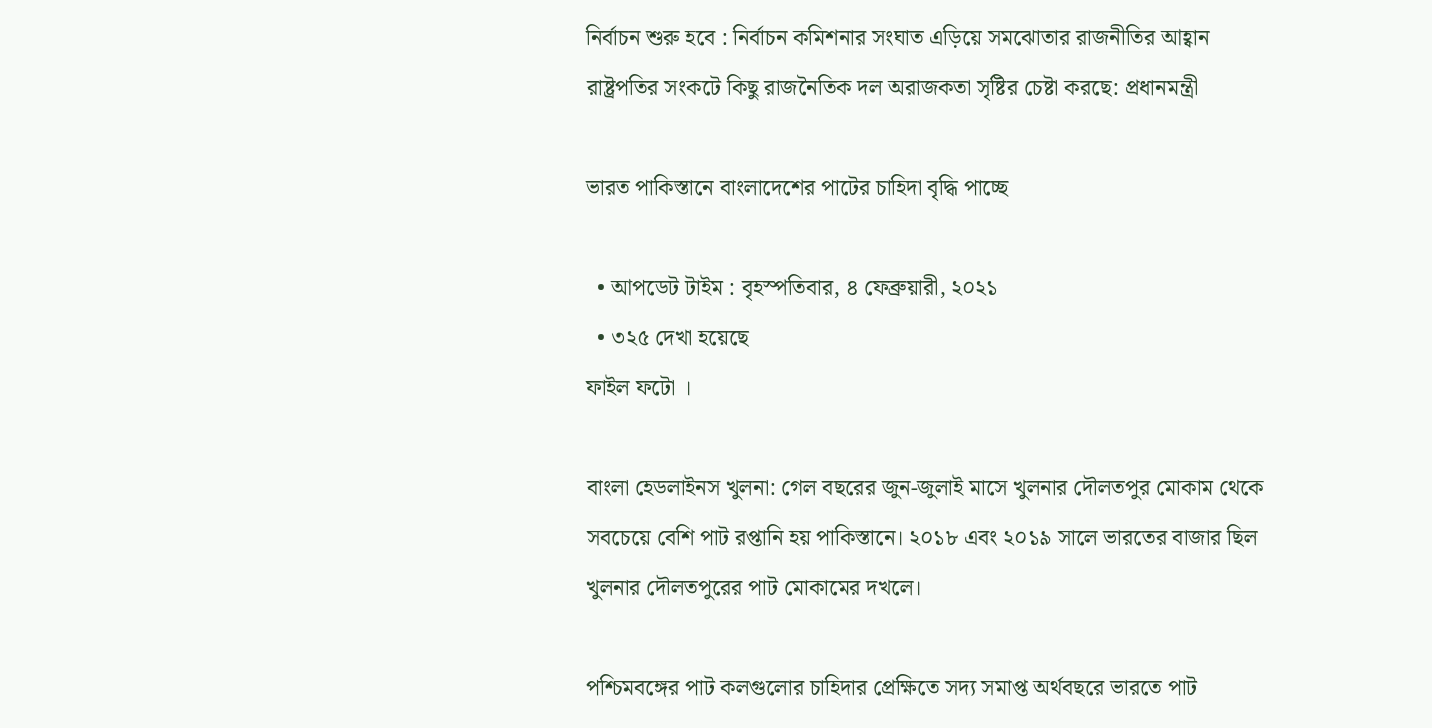নির্বাচন শুরু হবে : নির্বাচন কমিশনার সংঘাত এড়িয়ে সমঝোতার রাজনীতির আহ্বান রাষ্ট্রপতির সংকটে কিছু রাজনৈতিক দল অরাজকতা সৃষ্টির চেষ্টা করছে: প্রধানমন্ত্রী

ভারত পাকিস্তানে বাংলাদেশের পাটের চাহিদা বৃদ্ধি পাচ্ছে

  • আপডেট টাইম : বৃহস্পতিবার, ৪ ফেব্রুয়ারী, ২০২১
  • ৩২৫ দেখা হয়েছে
ফাইল ফটো ।

বাংলা হেডলাইনস খুলনা: গেল বছরের জুন-জুলাই মাসে খুলনার দৌলতপুর মোকাম থেকে সবচেয়ে বেশি পাট রপ্তানি হয় পাকিস্তানে। ২০১৮ এবং ২০১৯ সালে ভারতের বাজার ছিল খুলনার দৌলতপুরের পাট মোকামের দখলে।

পশ্চিমবঙ্গের পাট কলগুলোর চাহিদার প্রেক্ষিতে সদ্য সমাপ্ত অর্থবছরে ভারতে পাট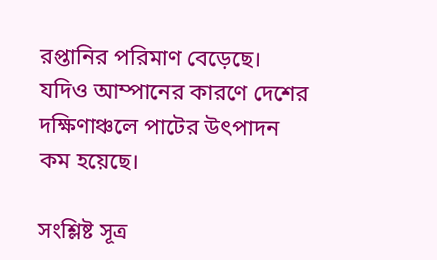রপ্তানির পরিমাণ বেড়েছে। যদিও আম্পানের কারণে দেশের দক্ষিণাঞ্চলে পাটের উৎপাদন কম হয়েছে।

সংশ্লিষ্ট সূত্র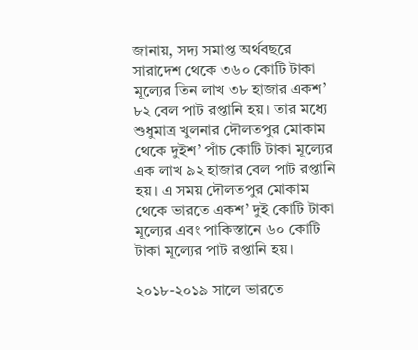জানায়, সদ্য সমাপ্ত অর্থবছরে সারাদেশ থেকে ৩৬০ কোটি টাকা মূল্যের তিন লাখ ৩৮ হাজার একশ’ ৮২ বেল পাট রপ্তানি হয়। তার মধ্যে শুধুমাত্র খুলনার দৌলতপুর মোকাম থেকে দুইশ’ পাঁচ কোটি টাকা মূল্যের এক লাখ ৯২ হাজার বেল পাট রপ্তানি হয়। এ সময় দৌলতপুর মোকাম থেকে ভারতে একশ’ দুই কোটি টাকা মূল্যের এবং পাকিস্তানে ৬০ কোটি টাকা মূল্যের পাট রপ্তানি হয়।

২০১৮-২০১৯ সালে ভারতে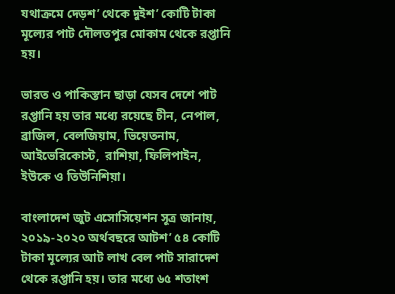যথাক্রমে দেড়শ’ থেকে দুইশ’ কোটি টাকা মূল্যের পাট দৌলতপুর মোকাম থেকে রপ্তানি হয়।

ভারত ও পাকিস্তান ছাড়া যেসব দেশে পাট রপ্তানি হয় তার মধ্যে রয়েছে চীন, নেপাল, ব্রাজিল, বেলজিয়াম, ভিয়েতনাম, আইভেরিকোস্ট,  রাশিয়া, ফিলিপাইন, ইউকে ও তিউনিশিয়া।

বাংলাদেশ জুট এসোসিয়েশন সূত্র জানায়, ২০১৯-২০২০ অর্থবছরে আটশ’ ৫৪ কোটি টাকা মূল্যের আট লাখ বেল পাট সারাদেশ থেকে রপ্তানি হয়। তার মধ্যে ৬৫ শতাংশ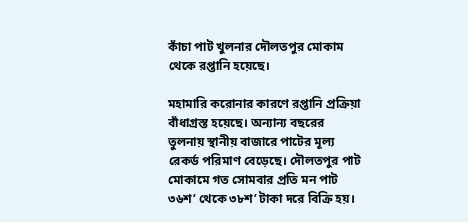কাঁচা পাট খুলনার দৌলতপুর মোকাম থেকে রপ্তানি হয়েছে।

মহামারি করোনার কারণে রপ্তানি প্রক্রিয়া বাঁধাগ্রস্ত হয়েছে। অন্যান্য বছরের তুলনায় স্থানীয় বাজারে পাটের মূল্য রেকর্ড পরিমাণ বেড়েছে। দৌলতপুর পাট মোকামে গত সোমবার প্রতি মন পাট ৩৬শ’ থেকে ৩৮শ’ টাকা দরে বিক্রি হয়।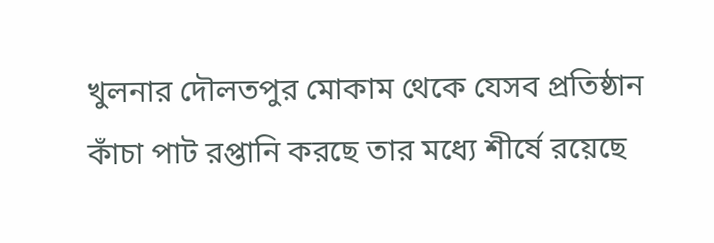খুলনার দৌলতপুর মোকাম থেকে যেসব প্রতিষ্ঠান কাঁচা পাট রপ্তানি করছে তার মধ্যে শীর্ষে রয়েছে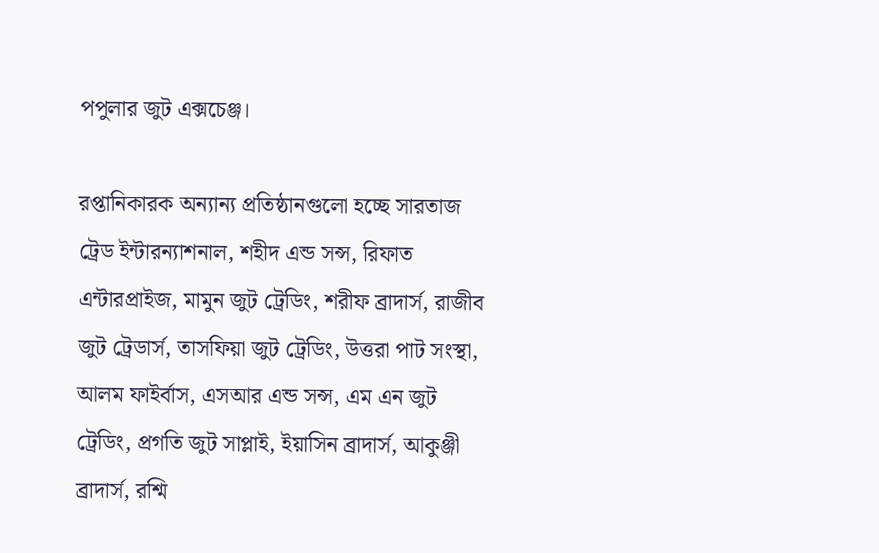পপুলার জুট এক্সচেঞ্জ।

রপ্তানিকারক অন্যান্য প্রতিষ্ঠানগুলো হচ্ছে সারতাজ ট্রেড ইন্টারন্যাশনাল, শহীদ এন্ড সন্স, রিফাত এন্টারপ্রাইজ, মামুন জুট ট্রেডিং, শরীফ ব্রাদার্স, রাজীব জুট ট্রেডার্স, তাসফিয়া জুট ট্রেডিং, উত্তরা পাট সংস্থা, আলম ফাইর্বাস, এসআর এন্ড সন্স, এম এন জুট ট্রেডিং, প্রগতি জুট সাপ্লাই, ইয়াসিন ব্রাদার্স, আকুঞ্জী ব্রাদার্স, রশ্মি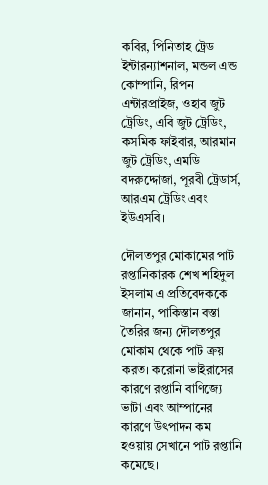কবির, পিনিতাহ ট্রেড ইন্টারন্যাশনাল, মন্ডল এন্ড কোম্পানি, রিপন এন্টারপ্রাইজ, ওহাব জুট ট্রেডিং, এবি জুট ট্রেডিং, কসমিক ফাইবার, আরমান জুট ট্রেডিং, এমডি বদরুদ্দোজা, পূরবী ট্রেডার্স, আরএম ট্রেডিং এবং ইউএসবি।

দৌলতপুর মোকামের পাট রপ্তানিকারক শেখ শহিদুল ইসলাম এ প্রতিবেদককে জানান, পাকিস্তান বস্তা তৈরির জন্য দৌলতপুর মোকাম থেকে পাট ক্রয় করত। করোনা ভাইরাসের কারণে রপ্তানি বাণিজ্যে ভাটা এবং আম্পানের কারণে উৎপাদন কম হওয়ায় সেখানে পাট রপ্তানি কমেছে।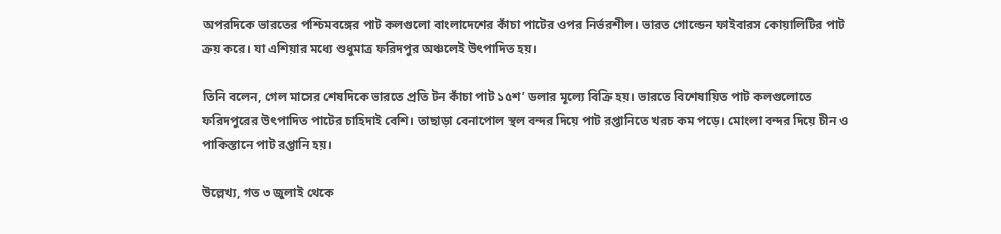অপরদিকে ভারতের পশ্চিমবঙ্গের পাট কলগুলো বাংলাদেশের কাঁচা পাটের ওপর নির্ভরশীল। ভারত গোল্ডেন ফাইবারস কোয়ালিটির পাট ক্রয় করে। যা এশিয়ার মধ্যে শুধুমাত্র ফরিদপুর অঞ্চলেই উৎপাদিত হয়।

তিনি বলেন, গেল মাসের শেষদিকে ভারতে প্রতি টন কাঁচা পাট ১৫শ’ ডলার মূল্যে বিক্রি হয়। ভারতে বিশেষায়িত পাট কলগুলোতে ফরিদপুরের উৎপাদিত পাটের চাহিদাই বেশি। তাছাড়া বেনাপোল স্থল বন্দর দিয়ে পাট রপ্তানিতে খরচ কম পড়ে। মোংলা বন্দর দিয়ে চীন ও পাকিস্তানে পাট রপ্তানি হয়।

উল্লেখ্য, গত ৩ জুলাই থেকে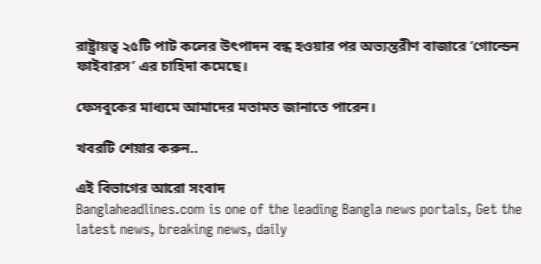রাষ্ট্রায়ত্ব ২৫টি পাট কলের উৎপাদন বন্ধ হওয়ার পর অভ্যন্তরীণ বাজারে ‘গোল্ডেন ফাইবারস’ এর চাহিদা কমেছে।

ফেসবুকের মাধ্যমে আমাদের মতামত জানাতে পারেন।

খবরটি শেয়ার করুন..

এই বিভাগের আরো সংবাদ
Banglaheadlines.com is one of the leading Bangla news portals, Get the latest news, breaking news, daily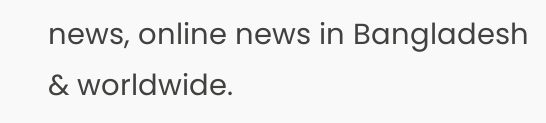news, online news in Bangladesh & worldwide.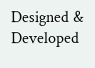Designed & Developed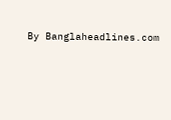By Banglaheadlines.com